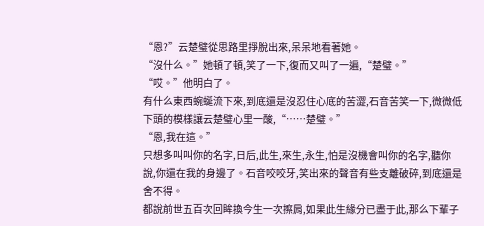“恩?”云楚璧從思路里掙脫出來,呆呆地看著她。
“沒什么。”她頓了頓,笑了一下,復而又叫了一遍,“楚璧。”
“哎。”他明白了。
有什么東西蜿蜒流下來,到底還是沒忍住心底的苦澀,石音苦笑一下,微微低下頭的模樣讓云楚璧心里一酸,“……楚璧。”
“恩,我在這。”
只想多叫叫你的名字,日后,此生,來生,永生,怕是沒機會叫你的名字,聽你說,你還在我的身邊了。石音咬咬牙,笑出來的聲音有些支離破碎,到底還是舍不得。
都說前世五百次回眸換今生一次擦肩,如果此生緣分已盡于此,那么下輩子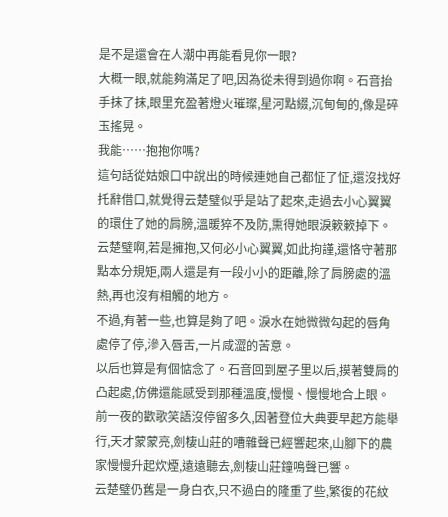是不是還會在人潮中再能看見你一眼?
大概一眼,就能夠滿足了吧,因為從未得到過你啊。石音抬手抹了抹,眼里充盈著燈火璀璨,星河點綴,沉甸甸的,像是碎玉搖晃。
我能……抱抱你嗎?
這句話從姑娘口中說出的時候連她自己都怔了怔,還沒找好托辭借口,就覺得云楚璧似乎是站了起來,走過去小心翼翼的環住了她的肩膀,溫暖猝不及防,熏得她眼淚簌簌掉下。
云楚璧啊,若是擁抱,又何必小心翼翼,如此拘謹,還恪守著那點本分規矩,兩人還是有一段小小的距離,除了肩膀處的溫熱,再也沒有相觸的地方。
不過,有著一些,也算是夠了吧。淚水在她微微勾起的唇角處停了停,滲入唇舌,一片咸澀的苦意。
以后也算是有個惦念了。石音回到屋子里以后,摸著雙肩的凸起處,仿佛還能感受到那種溫度,慢慢、慢慢地合上眼。
前一夜的歡歌笑語沒停留多久,因著登位大典要早起方能舉行,天才蒙蒙亮,劍棲山莊的嘈雜聲已經響起來,山腳下的農家慢慢升起炊煙,遠遠聽去,劍棲山莊鐘鳴聲已響。
云楚璧仍舊是一身白衣,只不過白的隆重了些,繁復的花紋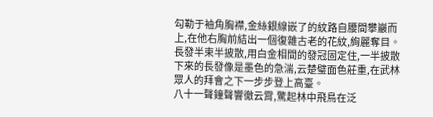勾勒于袖角胸襟,金絲銀線嵌了的紋路自腰間攀巖而上,在他右胸前結出一個復雜古老的花紋,絢麗奪目。
長發半束半披散,用白金相間的發冠固定住,一半披散下來的長發像是墨色的急湍,云楚璧面色莊重,在武林眾人的拜會之下一步步登上高臺。
八十一聲鐘聲響徹云霄,驚起林中飛鳥在泛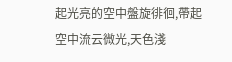起光亮的空中盤旋徘徊,帶起空中流云微光,天色淺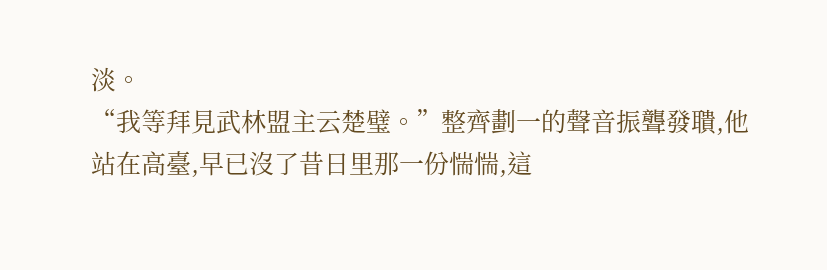淡。
“我等拜見武林盟主云楚璧。”整齊劃一的聲音振聾發聵,他站在高臺,早已沒了昔日里那一份惴惴,這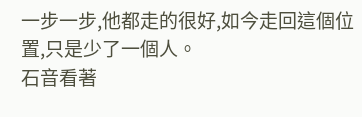一步一步,他都走的很好,如今走回這個位置,只是少了一個人。
石音看著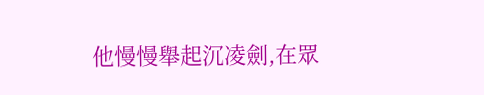他慢慢舉起沉凌劍,在眾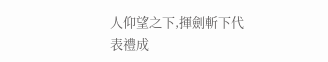人仰望之下,揮劍斬下代表禮成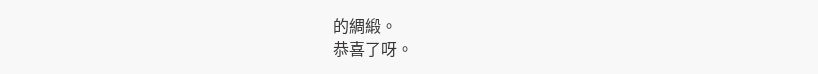的綢緞。
恭喜了呀。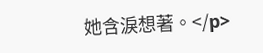她含淚想著。</p>